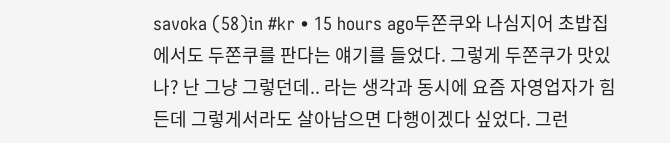savoka (58)in #kr • 15 hours ago두쫀쿠와 나심지어 초밥집에서도 두쫀쿠를 판다는 얘기를 들었다. 그렇게 두쫀쿠가 맛있나? 난 그냥 그렇던데.. 라는 생각과 동시에 요즘 자영업자가 힘든데 그렇게서라도 살아남으면 다행이겠다 싶었다. 그런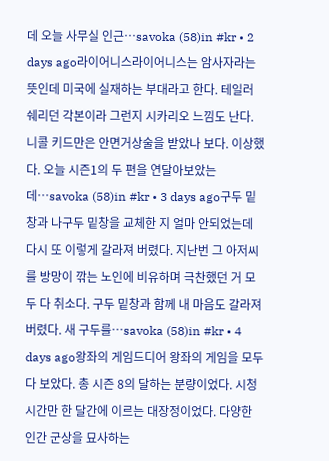데 오늘 사무실 인근…savoka (58)in #kr • 2 days ago라이어니스라이어니스는 암사자라는 뜻인데 미국에 실재하는 부대라고 한다. 테일러 쉐리던 각본이라 그런지 시카리오 느낌도 난다. 니콜 키드만은 안면거상술을 받았나 보다. 이상했다. 오늘 시즌1의 두 편을 연달아보았는데…savoka (58)in #kr • 3 days ago구두 밑창과 나구두 밑창을 교체한 지 얼마 안되었는데 다시 또 이렇게 갈라져 버렸다. 지난번 그 아저씨를 방망이 깎는 노인에 비유하며 극찬했던 거 모두 다 취소다. 구두 밑창과 함께 내 마음도 갈라져 버렸다. 새 구두를…savoka (58)in #kr • 4 days ago왕좌의 게임드디어 왕좌의 게임을 모두 다 보았다. 총 시즌 8의 달하는 분량이었다. 시청 시간만 한 달간에 이르는 대장정이었다. 다양한 인간 군상을 묘사하는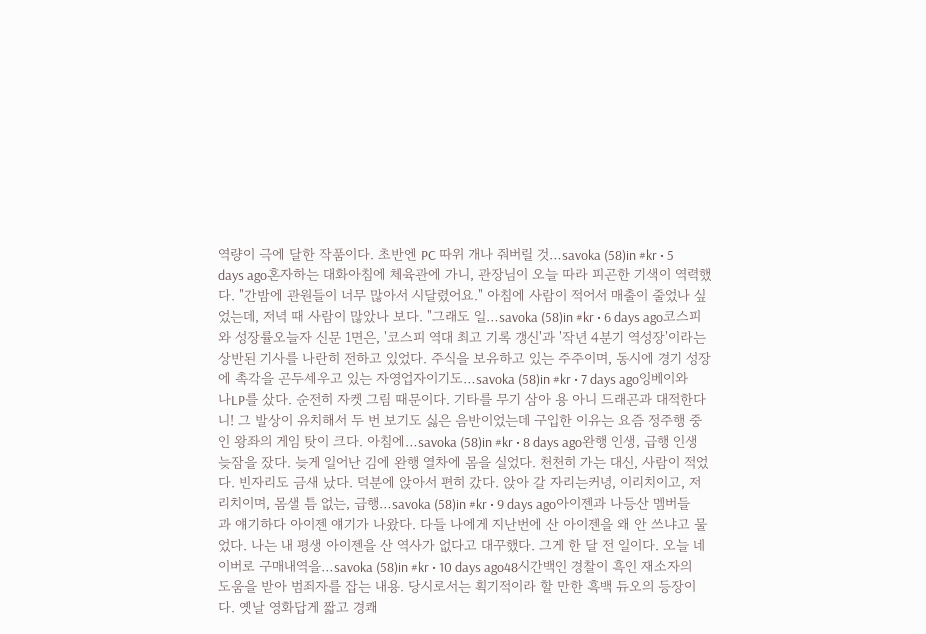역량이 극에 달한 작품이다. 초반엔 PC 따위 개나 줘버릴 것…savoka (58)in #kr • 5 days ago혼자하는 대화아침에 체육관에 가니, 관장님이 오늘 따라 피곤한 기색이 역력했다. "간밤에 관원들이 너무 많아서 시달렸어요." 아침에 사람이 적어서 매출이 줄었나 싶었는데, 저녁 때 사람이 많았나 보다. "그래도 일…savoka (58)in #kr • 6 days ago코스피와 성장률오늘자 신문 1면은, '코스피 역대 최고 기록 갱신'과 '작년 4분기 역성장'이라는 상반된 기사를 나란히 전하고 있었다. 주식을 보유하고 있는 주주이며, 동시에 경기 성장에 촉각을 곤두세우고 있는 자영업자이기도…savoka (58)in #kr • 7 days ago잉베이와 나LP를 샀다. 순전히 자켓 그림 때문이다. 기타를 무기 삼아 용 아니 드래곤과 대적한다니! 그 발상이 유치해서 두 번 보기도 싫은 음반이었는데 구입한 이유는 요즘 정주행 중인 왕좌의 게임 탓이 크다. 아침에…savoka (58)in #kr • 8 days ago완행 인생, 급행 인생늦잠을 잤다. 늦게 일어난 김에 완행 열차에 몸을 실었다. 천천히 가는 대신, 사람이 적었다. 빈자리도 금새 났다. 덕분에 앉아서 편히 갔다. 앉아 갈 자리는커녕, 이리치이고, 저리치이며, 몸샐 틈 없는, 급행…savoka (58)in #kr • 9 days ago아이젠과 나등산 멤버들과 얘기하다 아이젠 얘기가 나왔다. 다들 나에게 지난번에 산 아이젠을 왜 안 쓰냐고 물었다. 나는 내 평생 아이젠을 산 역사가 없다고 대꾸했다. 그게 한 달 전 일이다. 오늘 네이버로 구매내역을…savoka (58)in #kr • 10 days ago48시간백인 경찰이 흑인 재소자의 도움을 받아 범죄자를 잡는 내용. 당시로서는 획기적이라 할 만한 흑백 듀오의 등장이다. 옛날 영화답게 짧고 경쾌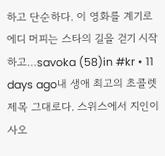하고 단순하다. 이 영화를 계기로 에디 머피는 스타의 길을 걷기 시작하고…savoka (58)in #kr • 11 days ago내 생애 최고의 초콜렛제목 그대로다. 스위스에서 지인이 사오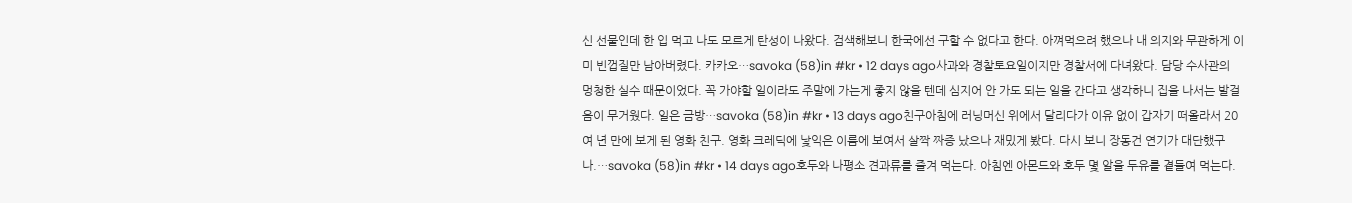신 선물인데 한 입 먹고 나도 모르게 탄성이 나왔다. 검색해보니 한국에선 구할 수 없다고 한다. 아껴먹으려 했으나 내 의지와 무관하게 이미 빈껍질만 남아버렸다. 카카오…savoka (58)in #kr • 12 days ago사과와 경찰토요일이지만 경찰서에 다녀왔다. 담당 수사관의 멍청한 실수 때문이었다. 꼭 가야할 일이라도 주말에 가는게 좋지 않을 텐데 심지어 안 가도 되는 일을 간다고 생각하니 집을 나서는 발걸음이 무거웠다. 일은 금방…savoka (58)in #kr • 13 days ago친구아침에 러닝머신 위에서 달리다가 이유 없이 갑자기 떠올라서 20여 년 만에 보게 된 영화 친구. 영화 크레딕에 낯익은 이름에 보여서 살짝 짜증 났으나 재밌게 봤다. 다시 보니 장동건 연기가 대단했구나.…savoka (58)in #kr • 14 days ago호두와 나평소 견과류를 즐겨 먹는다. 아침엔 아몬드와 호두 몇 알을 두유를 곁들여 먹는다.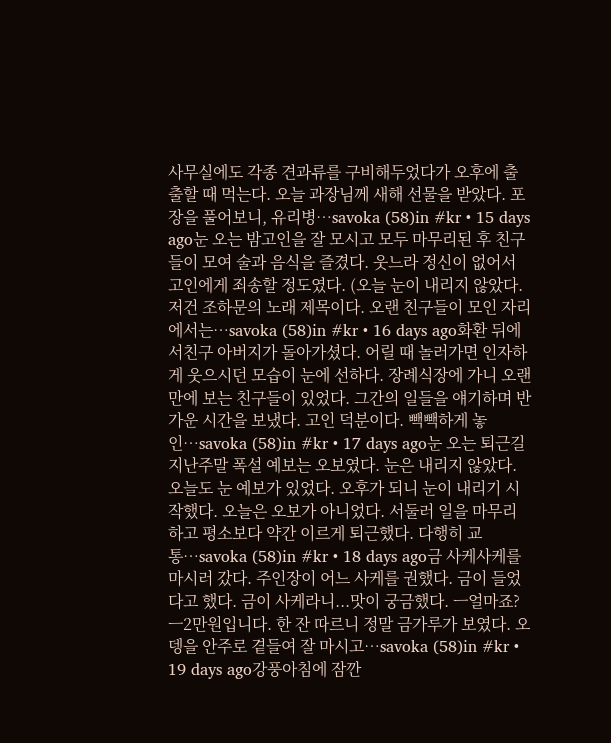사무실에도 각종 견과류를 구비해두었다가 오후에 출출할 때 먹는다. 오늘 과장님께 새해 선물을 받았다. 포장을 풀어보니, 유리병…savoka (58)in #kr • 15 days ago눈 오는 밤고인을 잘 모시고 모두 마무리된 후 친구들이 모여 술과 음식을 즐겼다. 웃느라 정신이 없어서 고인에게 죄송할 정도였다. (오늘 눈이 내리지 않았다. 저건 조하문의 노래 제목이다. 오랜 친구들이 모인 자리에서는…savoka (58)in #kr • 16 days ago화환 뒤에서친구 아버지가 돌아가셨다. 어릴 때 놀러가면 인자하게 웃으시던 모습이 눈에 선하다. 장례식장에 가니 오랜만에 보는 친구들이 있었다. 그간의 일들을 얘기하며 반가운 시간을 보냈다. 고인 덕분이다. 빽빽하게 놓인…savoka (58)in #kr • 17 days ago눈 오는 퇴근길지난주말 폭설 예보는 오보였다. 눈은 내리지 않았다. 오늘도 눈 예보가 있었다. 오후가 되니 눈이 내리기 시작했다. 오늘은 오보가 아니었다. 서둘러 일을 마무리하고 평소보다 약간 이르게 퇴근했다. 다행히 교통…savoka (58)in #kr • 18 days ago금 사케사케를 마시러 갔다. 주인장이 어느 사케를 권했다. 금이 들었다고 했다. 금이 사케라니...맛이 궁금했다. ㅡ얼마죠? ㅡ2만원입니다. 한 잔 따르니 정말 금가루가 보였다. 오뎅을 안주로 곁들여 잘 마시고…savoka (58)in #kr • 19 days ago강풍아침에 잠깐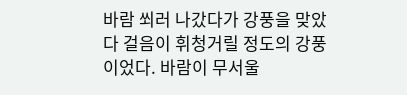바람 쐬러 나갔다가 강풍을 맞았다 걸음이 휘청거릴 정도의 강풍이었다. 바람이 무서울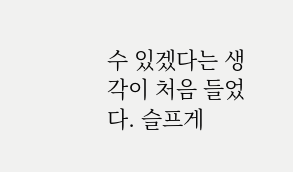수 있겠다는 생각이 처음 들었다. 슬프게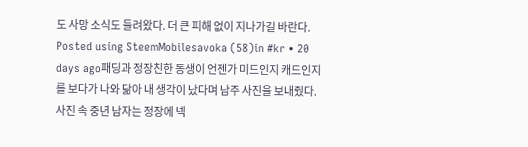도 사망 소식도 들려왔다. 더 큰 피해 없이 지나가길 바란다. Posted using SteemMobilesavoka (58)in #kr • 20 days ago패딩과 정장친한 동생이 언젠가 미드인지 캐드인지를 보다가 나와 닮아 내 생각이 났다며 남주 사진을 보내줬다. 사진 속 중년 남자는 정장에 넥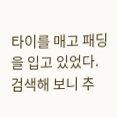타이를 매고 패딩을 입고 있었다. 검색해 보니 추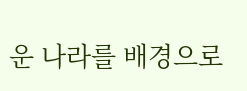운 나라를 배경으로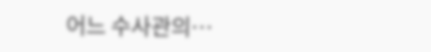어느 수사관의…